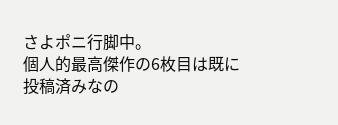さよポニ行脚中。
個人的最高傑作の6枚目は既に投稿済みなの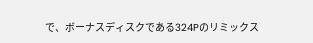で、ボーナスディスクである324Pのリミックス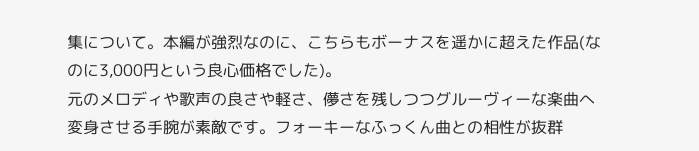集について。本編が強烈なのに、こちらもボーナスを遥かに超えた作品(なのに3,000円という良心価格でした)。
元のメロディや歌声の良さや軽さ、儚さを残しつつグルーヴィーな楽曲へ変身させる手腕が素敵です。フォーキーなふっくん曲との相性が抜群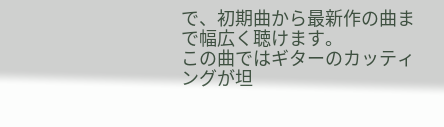で、初期曲から最新作の曲まで幅広く聴けます。
この曲ではギターのカッティングが坦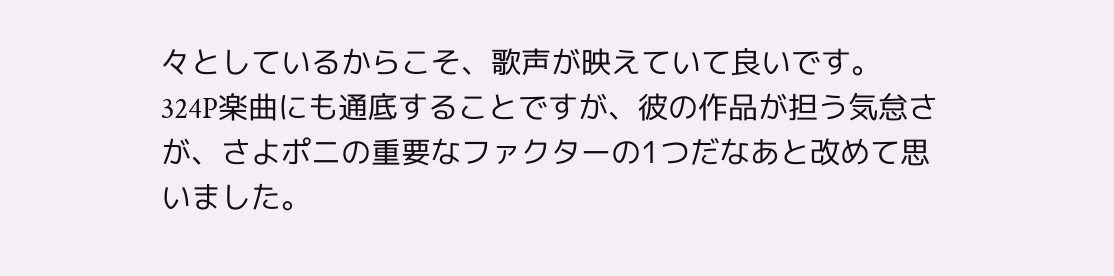々としているからこそ、歌声が映えていて良いです。
324P楽曲にも通底することですが、彼の作品が担う気怠さが、さよポニの重要なファクターの1つだなあと改めて思いました。